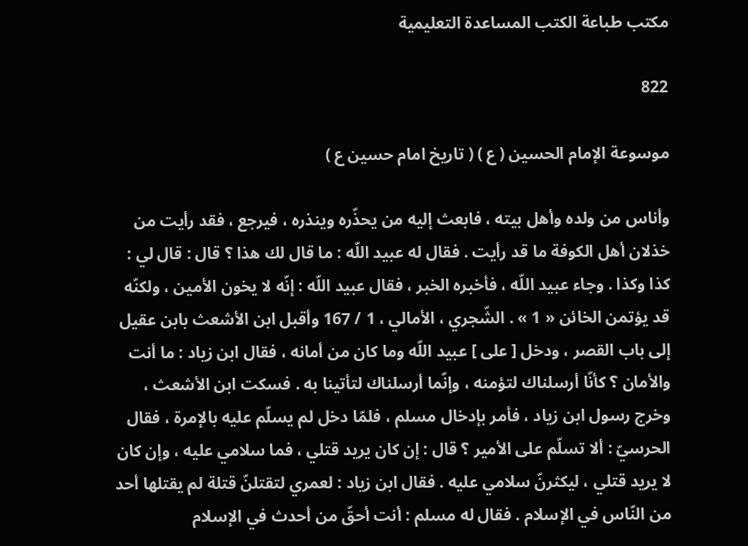مكتب طباعة الكتب المساعدة التعليمية

822

موسوعة الإمام الحسين ( ع ) ( تاريخ امام حسين ع )

وأناس من ولده وأهل بيته ، فابعث إليه من يحذّره وينذره ، فيرجع ، فقد رأيت من خذلان أهل الكوفة ما قد رأيت . فقال له عبيد اللّه : ما قال لك هذا ؟ قال : قال لي : كذا وكذا . وجاء عبيد اللّه ، فأخبره الخبر ، فقال عبيد اللّه : إنّه لا يخون الأمين ، ولكنّه قد يؤتمن الخائن « 1 » . الشّجري ، الأمالي ، 1 / 167 وأقبل ابن الأشعث بابن عقيل إلى باب القصر ، ودخل [ على ] عبيد اللّه وما كان من أمانه ، فقال ابن زياد : ما أنت والأمان ؟ كأنّا أرسلناك لتؤمنه ، وإنّما أرسلناك لتأتينا به . فسكت ابن الأشعث ، وخرج رسول ابن زياد ، فأمر بإدخال مسلم ، فلمّا دخل لم يسلّم عليه بالإمرة ، فقال الحرسيّ : ألا تسلّم على الأمير ؟ قال : إن كان يريد قتلي ، فما سلامي عليه ، وإن كان لا يريد قتلي ، ليكثرنّ سلامي عليه . فقال ابن زياد : لعمري لتقتلنّ قتلة لم يقتلها أحد من النّاس في الإسلام . فقال له مسلم : أنت أحقّ من أحدث في الإسلام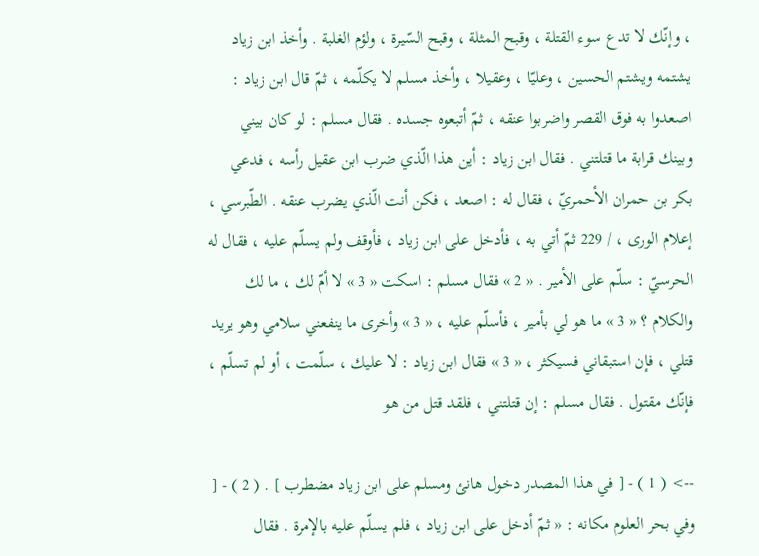، وإنّك لا تدع سوء القتلة ، وقبح المثلة ، وقبح السّيرة ، ولؤم الغلبة . وأخذ ابن زياد يشتمه ويشتم الحسين ، وعليّا ، وعقيلا ، وأخذ مسلم لا يكلّمه ، ثمّ قال ابن زياد : اصعدوا به فوق القصر واضربوا عنقه ، ثمّ أتبعوه جسده . فقال مسلم : لو كان بيني وبينك قرابة ما قتلتني . فقال ابن زياد : أين هذا الّذي ضرب ابن عقيل رأسه ، فدعي بكر بن حمران الأحمريّ ، فقال له : اصعد ، فكن أنت الّذي يضرب عنقه . الطّبرسي ، إعلام الورى ، / 229 ثمّ أتي به ، فأدخل على ابن زياد ، فأوقف ولم يسلّم عليه ، فقال له الحرسيّ : سلّم على الأمير . « 2 » فقال مسلم : اسكت « 3 » لا أمّ لك ، ما لك والكلام ؟ « 3 » ما هو لي بأمير ، فأسلّم عليه ، « 3 » وأخرى ما ينفعني سلامي وهو يريد قتلي ، فإن استبقاني فسيكثر ، « 3 » فقال ابن زياد : لا عليك ، سلّمت ، أو لم تسلّم ، فإنّك مقتول . فقال مسلم : إن قتلتني ، فلقد قتل من هو

--> ( 1 ) - [ في هذا المصدر دخول هانئ ومسلم على ابن زياد مضطرب ] . ( 2 ) - [ وفي بحر العلوم مكانه : « ثمّ أدخل على ابن زياد ، فلم يسلّم عليه بالإمرة . فقال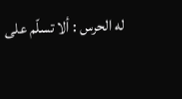له الحرس : ألا تسلّم على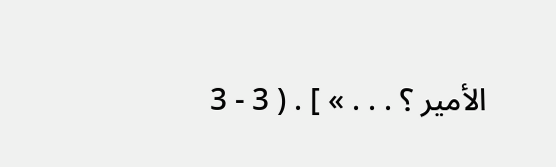الأمير ؟ . . . » ] . ( 3 - 3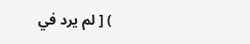) [ لم يرد في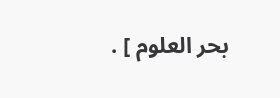بحر العلوم ] .